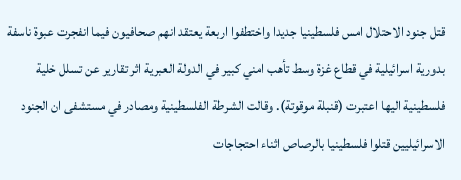قتل جنود الاحتلال امس فلسطينيا جديدا واختطفوا اربعة يعتقد انهم صحافيون فيما انفجرت عبوة ناسفة بدورية اسرائيلية في قطاع غزة وسط تأهب امني كبير في الدولة العبرية اثر تقارير عن تسلل خلية فلسطينية اليها اعتبرت (قنبلة موقوتة). وقالت الشرطة الفلسطينية ومصادر في مستشفى ان الجنود الاسرائيليين قتلوا فلسطينيا بالرصاص اثناء احتجاجات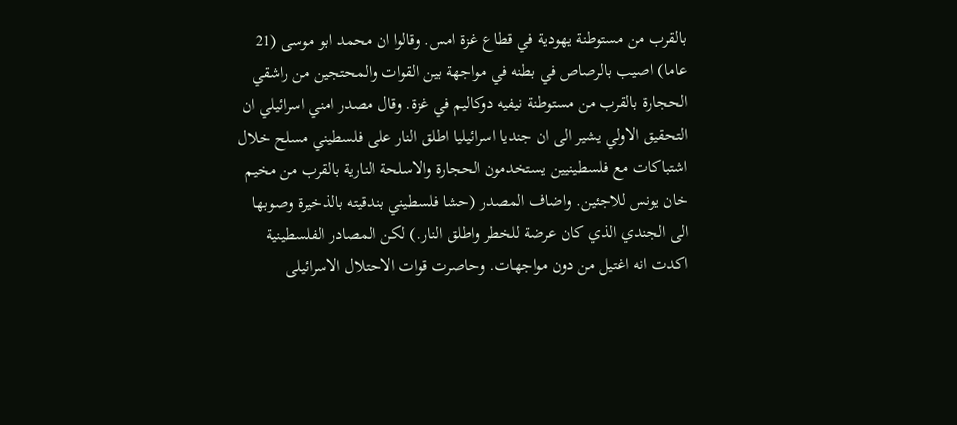بالقرب من مستوطنة يهودية في قطاع غزة امس. وقالوا ان محمد ابو موسى (21 عاما) اصيب بالرصاص في بطنه في مواجهة بين القوات والمحتجين من راشقي الحجارة بالقرب من مستوطنة نيفيه دوكاليم في غزة. وقال مصدر امني اسرائيلي ان التحقيق الاولي يشير الى ان جنديا اسرائيليا اطلق النار على فلسطيني مسلح خلال اشتباكات مع فلسطينيين يستخدمون الحجارة والاسلحة النارية بالقرب من مخيم خان يونس للاجئين. واضاف المصدر (حشا فلسطيني بندقيته بالذخيرة وصوبها الى الجندي الذي كان عرضة للخطر واطلق النار.) لكن المصادر الفلسطينية اكدت انه اغتيل من دون مواجهات. وحاصرت قوات الاحتلال الاسرائيلى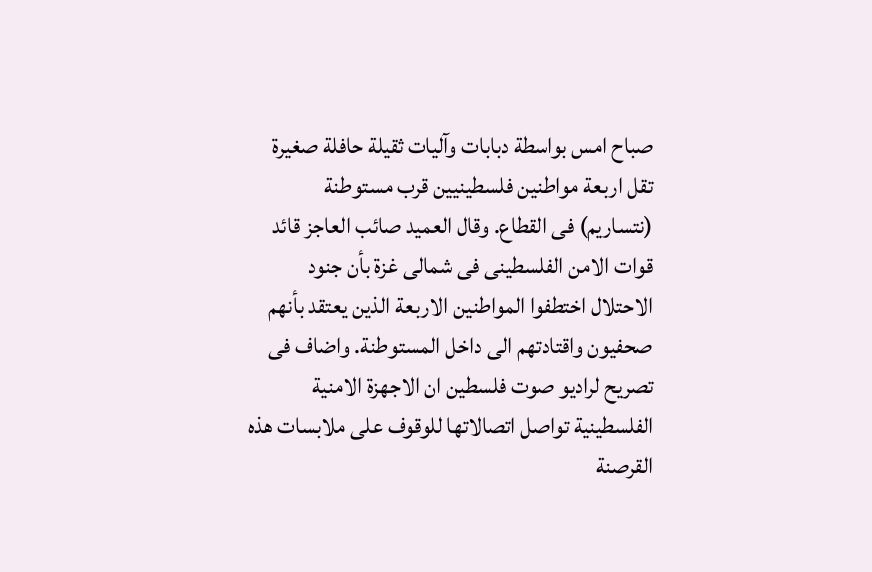صباح امس بواسطة دبابات وآليات ثقيلة حافلة صغيرة تقل اربعة مواطنين فلسطينيين قرب مستوطنة (نتساريم) فى القطاع. وقال العميد صائب العاجز قائد قوات الامن الفلسطينى فى شمالى غزة بأن جنود الاحتلال اختطفوا المواطنين الاربعة الذين يعتقد بأنهم صحفيون واقتادتهم الى داخل المستوطنة. واضاف فى تصريح لراديو صوت فلسطين ان الاجهزة الامنية الفلسطينية تواصل اتصالاتها للوقوف على ملابسات هذه القرصنة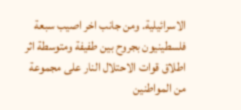الاسرائيلية. ومن جانب اخر اصيب سبعة فلسطينيون بجروح بين طفيفة ومتوسطة اثر اطلاق قوات الاحتلال النار على مجموعة من المواطنين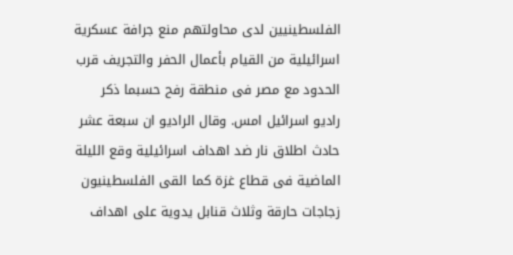الفلسطينيين لدى محاولتهم منع جرافة عسكرية اسرائيلية من القيام بأعمال الحفر والتجريف قرب الحدود مع مصر فى منطقة رفح حسبما ذكر راديو اسرائيل امس. وقال الراديو ان سبعة عشر حادث اطلاق نار ضد اهداف اسرائيلية وقع الليلة الماضية فى قطاع غزة كما القى الفلسطينيون زجاجات حارقة وثلاث قنابل يدوية على اهداف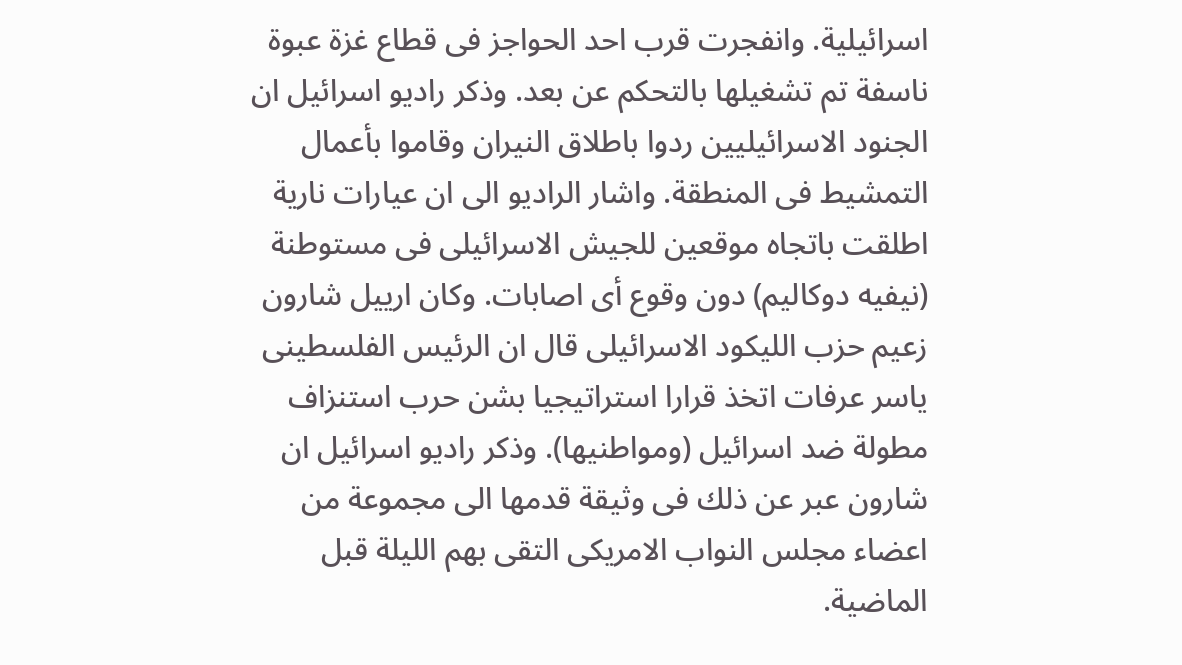اسرائيلية. وانفجرت قرب احد الحواجز فى قطاع غزة عبوة ناسفة تم تشغيلها بالتحكم عن بعد. وذكر راديو اسرائيل ان الجنود الاسرائيليين ردوا باطلاق النيران وقاموا بأعمال التمشيط فى المنطقة. واشار الراديو الى ان عيارات نارية اطلقت باتجاه موقعين للجيش الاسرائيلى فى مستوطنة (نيفيه دوكاليم) دون وقوع أى اصابات. وكان ارييل شارون زعيم حزب الليكود الاسرائيلى قال ان الرئيس الفلسطينى ياسر عرفات اتخذ قرارا استراتيجيا بشن حرب استنزاف مطولة ضد اسرائيل (ومواطنيها). وذكر راديو اسرائيل ان شارون عبر عن ذلك فى وثيقة قدمها الى مجموعة من اعضاء مجلس النواب الامريكى التقى بهم الليلة قبل الماضية.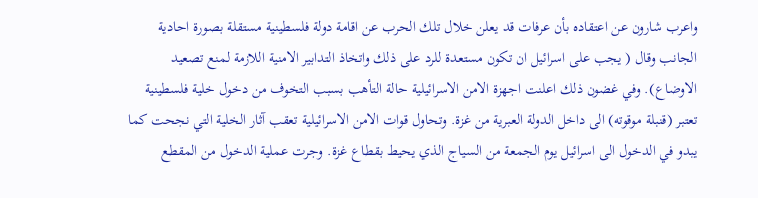واعرب شارون عن اعتقاده بأن عرفات قد يعلن خلال تلك الحرب عن اقامة دولة فلسطينية مستقلة بصورة احادية الجانب وقال ( يجب على اسرائيل ان تكون مستعدة للرد على ذلك واتخاذ التدابير الامنية اللازمة لمنع تصعيد الاوضاع). وفي غضون ذلك اعلنت اجهزة الامن الاسرائيلية حالة التأهب بسبب التخوف من دخول خلية فلسطينية تعتبر (قنبلة موقوته) الى داخل الدولة العبرية من غزة. وتحاول قوات الامن الاسرائيلية تعقب آثار الخلية التي نجحت كما يبدو في الدخول الى اسرائيل يوم الجمعة من السياج الذي يحيط بقطاع غزة. وجرت عملية الدخول من المقطع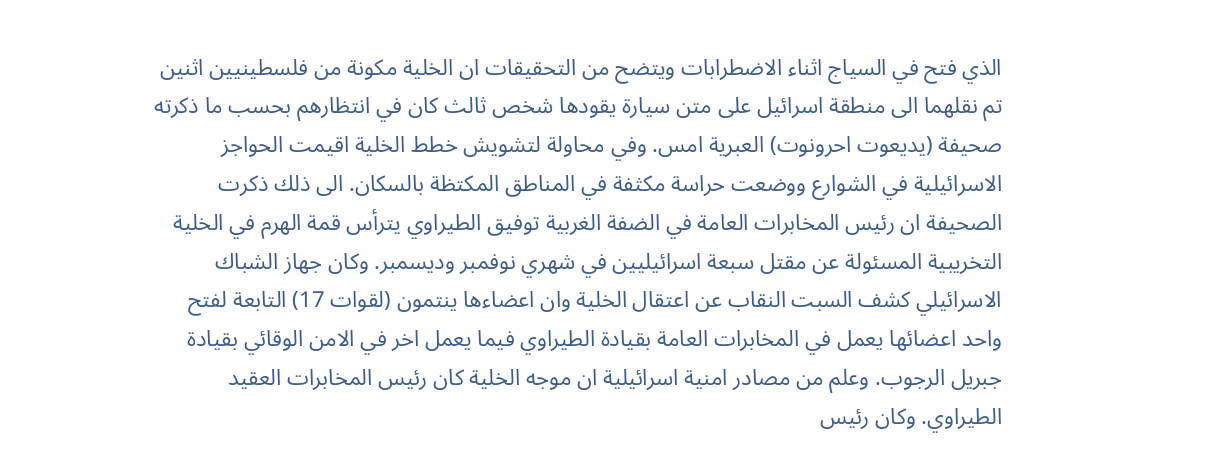الذي فتح في السياج اثناء الاضطرابات ويتضح من التحقيقات ان الخلية مكونة من فلسطينيين اثنين تم نقلهما الى منطقة اسرائيل على متن سيارة يقودها شخص ثالث كان في انتظارهم بحسب ما ذكرته صحيفة (يديعوت احرونوت) العبرية امس. وفي محاولة لتشويش خطط الخلية اقيمت الحواجز الاسرائيلية في الشوارع ووضعت حراسة مكثفة في المناطق المكتظة بالسكان. الى ذلك ذكرت الصحيفة ان رئيس المخابرات العامة في الضفة الغربية توفيق الطيراوي يترأس قمة الهرم في الخلية التخريبية المسئولة عن مقتل سبعة اسرائيليين في شهري نوفمبر وديسمبر. وكان جهاز الشباك الاسرائيلي كشف السبت النقاب عن اعتقال الخلية وان اعضاءها ينتمون (لقوات 17) التابعة لفتح واحد اعضائها يعمل في المخابرات العامة بقيادة الطيراوي فيما يعمل اخر في الامن الوقائي بقيادة جبريل الرجوب. وعلم من مصادر امنية اسرائيلية ان موجه الخلية كان رئيس المخابرات العقيد الطيراوي. وكان رئيس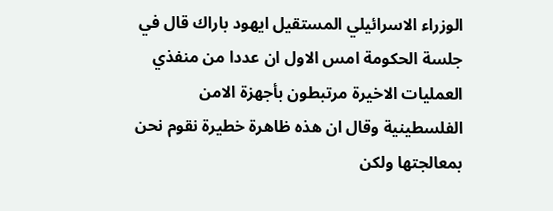الوزراء الاسرائيلي المستقيل ايهود باراك قال في جلسة الحكومة امس الاول ان عددا من منفذي العمليات الاخيرة مرتبطون بأجهزة الامن الفلسطينية وقال ان هذه ظاهرة خطيرة نقوم نحن بمعالجتها ولكن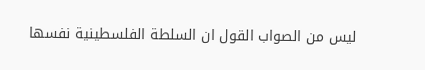ليس من الصواب القول ان السلطة الفلسطينية نفسها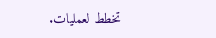تخطط لعمليات.